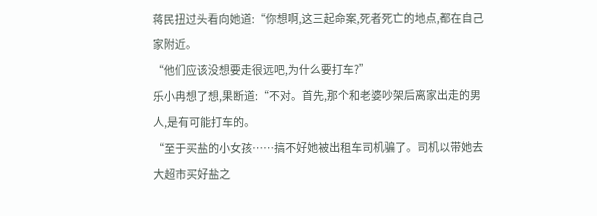蒋民扭过头看向她道:“你想啊,这三起命案,死者死亡的地点,都在自己家附近。
“他们应该没想要走很远吧,为什么要打车?”
乐小冉想了想,果断道:“不对。首先,那个和老婆吵架后离家出走的男人,是有可能打车的。
“至于买盐的小女孩……搞不好她被出租车司机骗了。司机以带她去大超市买好盐之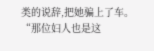类的说辞,把她骗上了车。
“那位妇人也是这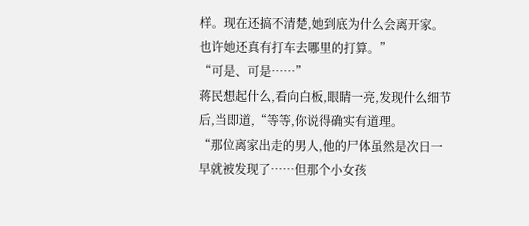样。现在还搞不清楚,她到底为什么会离开家。也许她还真有打车去哪里的打算。”
“可是、可是……”
蒋民想起什么,看向白板,眼睛一亮,发现什么细节后,当即道,“等等,你说得确实有道理。
“那位离家出走的男人,他的尸体虽然是次日一早就被发现了……但那个小女孩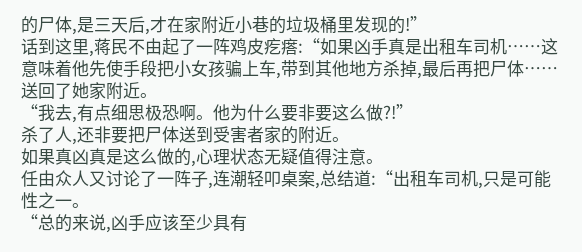的尸体,是三天后,才在家附近小巷的垃圾桶里发现的!”
话到这里,蒋民不由起了一阵鸡皮疙瘩:“如果凶手真是出租车司机……这意味着他先使手段把小女孩骗上车,带到其他地方杀掉,最后再把尸体……送回了她家附近。
“我去,有点细思极恐啊。他为什么要非要这么做?!”
杀了人,还非要把尸体送到受害者家的附近。
如果真凶真是这么做的,心理状态无疑值得注意。
任由众人又讨论了一阵子,连潮轻叩桌案,总结道:“出租车司机,只是可能性之一。
“总的来说,凶手应该至少具有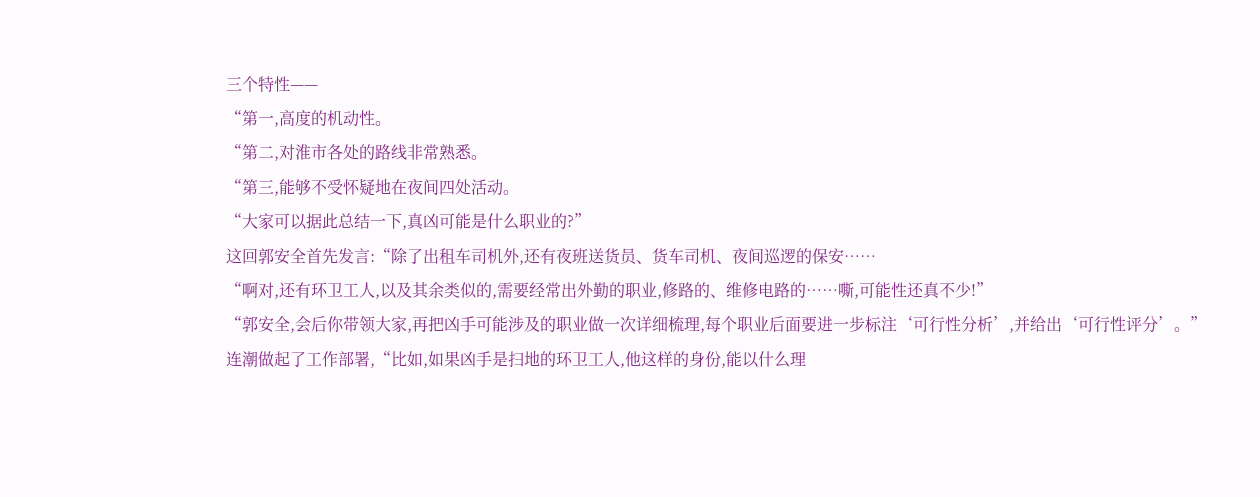三个特性——
“第一,高度的机动性。
“第二,对淮市各处的路线非常熟悉。
“第三,能够不受怀疑地在夜间四处活动。
“大家可以据此总结一下,真凶可能是什么职业的?”
这回郭安全首先发言:“除了出租车司机外,还有夜班送货员、货车司机、夜间巡逻的保安……
“啊对,还有环卫工人,以及其余类似的,需要经常出外勤的职业,修路的、维修电路的……嘶,可能性还真不少!”
“郭安全,会后你带领大家,再把凶手可能涉及的职业做一次详细梳理,每个职业后面要进一步标注‘可行性分析’,并给出‘可行性评分’。”
连潮做起了工作部署,“比如,如果凶手是扫地的环卫工人,他这样的身份,能以什么理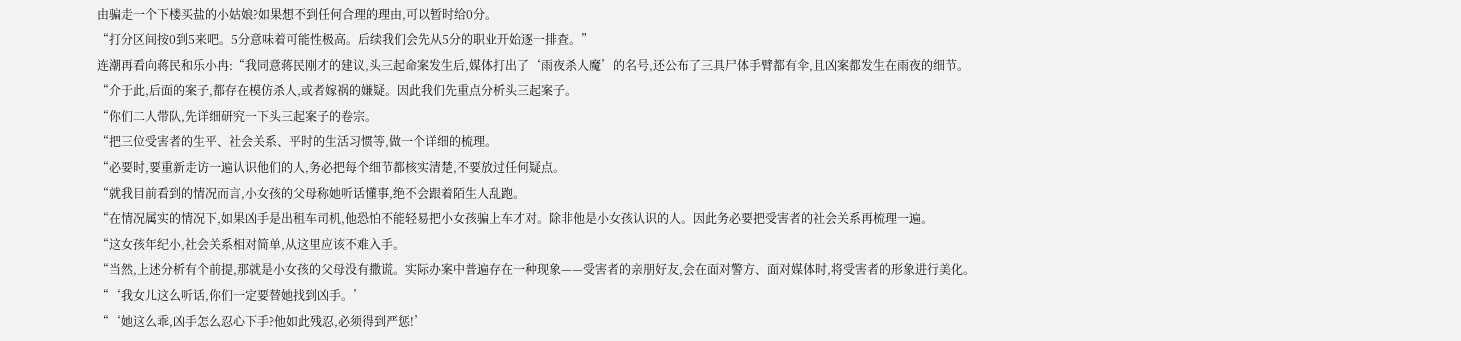由骗走一个下楼买盐的小姑娘?如果想不到任何合理的理由,可以暂时给0分。
“打分区间按0到5来吧。5分意味着可能性极高。后续我们会先从5分的职业开始逐一排查。”
连潮再看向蒋民和乐小冉:“我同意蒋民刚才的建议,头三起命案发生后,媒体打出了‘雨夜杀人魔’的名号,还公布了三具尸体手臂都有伞,且凶案都发生在雨夜的细节。
“介于此,后面的案子,都存在模仿杀人,或者嫁祸的嫌疑。因此我们先重点分析头三起案子。
“你们二人带队,先详细研究一下头三起案子的卷宗。
“把三位受害者的生平、社会关系、平时的生活习惯等,做一个详细的梳理。
“必要时,要重新走访一遍认识他们的人,务必把每个细节都核实清楚,不要放过任何疑点。
“就我目前看到的情况而言,小女孩的父母称她听话懂事,绝不会跟着陌生人乱跑。
“在情况属实的情况下,如果凶手是出租车司机,他恐怕不能轻易把小女孩骗上车才对。除非他是小女孩认识的人。因此务必要把受害者的社会关系再梳理一遍。
“这女孩年纪小,社会关系相对简单,从这里应该不难入手。
“当然,上述分析有个前提,那就是小女孩的父母没有撒谎。实际办案中普遍存在一种现象——受害者的亲朋好友,会在面对警方、面对媒体时,将受害者的形象进行美化。
“‘我女儿这么听话,你们一定要替她找到凶手。’
“‘她这么乖,凶手怎么忍心下手?他如此残忍,必须得到严惩!’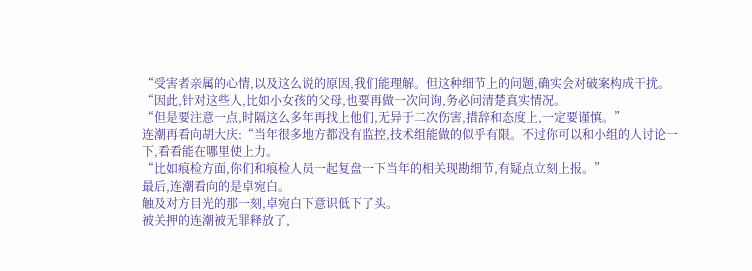“受害者亲属的心情,以及这么说的原因,我们能理解。但这种细节上的问题,确实会对破案构成干扰。
“因此,针对这些人,比如小女孩的父母,也要再做一次问询,务必问清楚真实情况。
“但是要注意一点,时隔这么多年再找上他们,无异于二次伤害,措辞和态度上,一定要谨慎。”
连潮再看向胡大庆:“当年很多地方都没有监控,技术组能做的似乎有限。不过你可以和小组的人讨论一下,看看能在哪里使上力。
“比如痕检方面,你们和痕检人员一起复盘一下当年的相关现勘细节,有疑点立刻上报。”
最后,连潮看向的是卓宛白。
触及对方目光的那一刻,卓宛白下意识低下了头。
被关押的连潮被无罪释放了,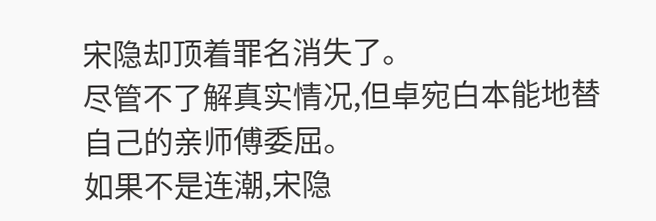宋隐却顶着罪名消失了。
尽管不了解真实情况,但卓宛白本能地替自己的亲师傅委屈。
如果不是连潮,宋隐